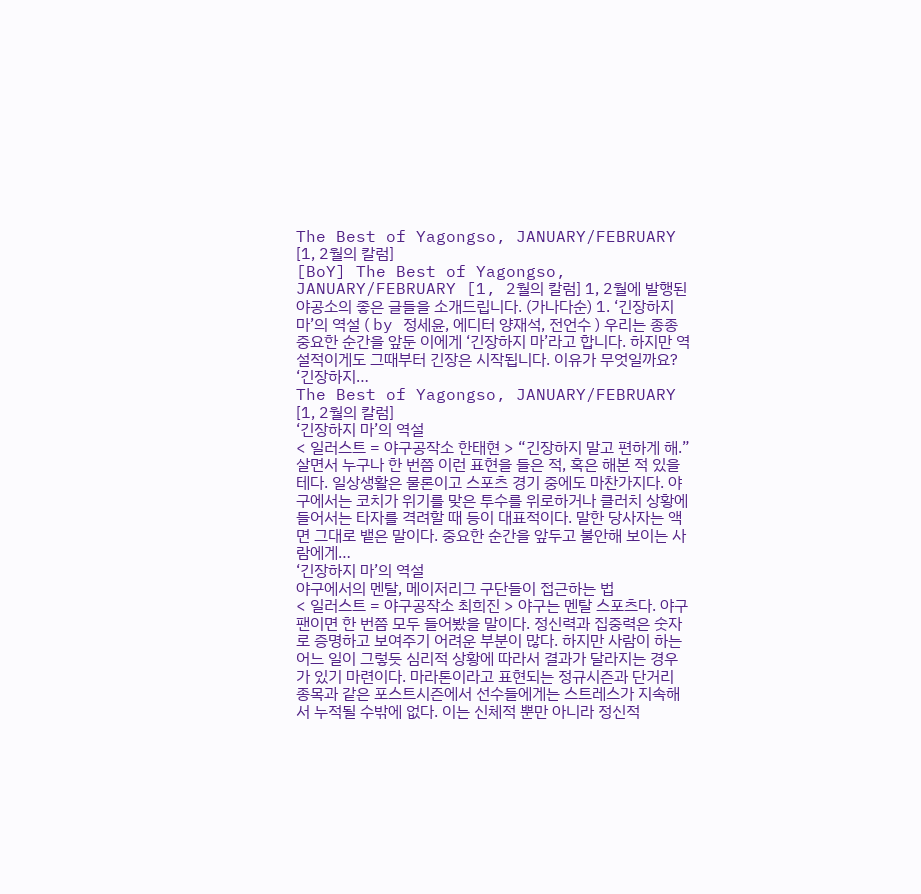The Best of Yagongso, JANUARY/FEBRUARY [1, 2월의 칼럼]
[BoY] The Best of Yagongso, JANUARY/FEBRUARY [1, 2월의 칼럼] 1, 2월에 발행된 야공소의 좋은 글들을 소개드립니다. (가나다순) 1. ‘긴장하지 마’의 역설 ( by 정세윤, 에디터 양재석, 전언수 ) 우리는 종종 중요한 순간을 앞둔 이에게 ‘긴장하지 마’라고 합니다. 하지만 역설적이게도 그때부터 긴장은 시작됩니다. 이유가 무엇일까요? ‘긴장하지…
The Best of Yagongso, JANUARY/FEBRUARY [1, 2월의 칼럼]
‘긴장하지 마’의 역설
< 일러스트 = 야구공작소 한태현 > “긴장하지 말고 편하게 해.” 살면서 누구나 한 번쯤 이런 표현을 들은 적, 혹은 해본 적 있을 테다. 일상생활은 물론이고 스포츠 경기 중에도 마찬가지다. 야구에서는 코치가 위기를 맞은 투수를 위로하거나 클러치 상황에 들어서는 타자를 격려할 때 등이 대표적이다. 말한 당사자는 액면 그대로 뱉은 말이다. 중요한 순간을 앞두고 불안해 보이는 사람에게…
‘긴장하지 마’의 역설
야구에서의 멘탈, 메이저리그 구단들이 접근하는 법
< 일러스트 = 야구공작소 최희진 > 야구는 멘탈 스포츠다. 야구팬이면 한 번쯤 모두 들어봤을 말이다. 정신력과 집중력은 숫자로 증명하고 보여주기 어려운 부분이 많다. 하지만 사람이 하는 어느 일이 그렇듯 심리적 상황에 따라서 결과가 달라지는 경우가 있기 마련이다. 마라톤이라고 표현되는 정규시즌과 단거리 종목과 같은 포스트시즌에서 선수들에게는 스트레스가 지속해서 누적될 수밖에 없다. 이는 신체적 뿐만 아니라 정신적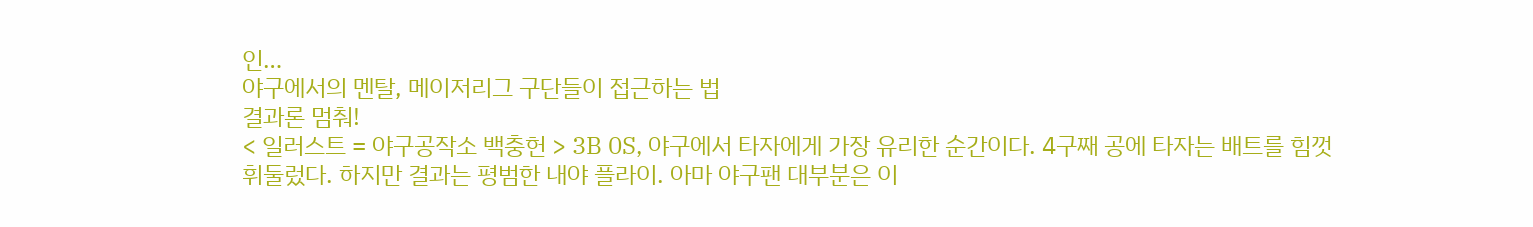인…
야구에서의 멘탈, 메이저리그 구단들이 접근하는 법
결과론 멈춰!
< 일러스트 = 야구공작소 백충헌 > 3B 0S, 야구에서 타자에게 가장 유리한 순간이다. 4구째 공에 타자는 배트를 힘껏 휘둘렀다. 하지만 결과는 평범한 내야 플라이. 아마 야구팬 대부분은 이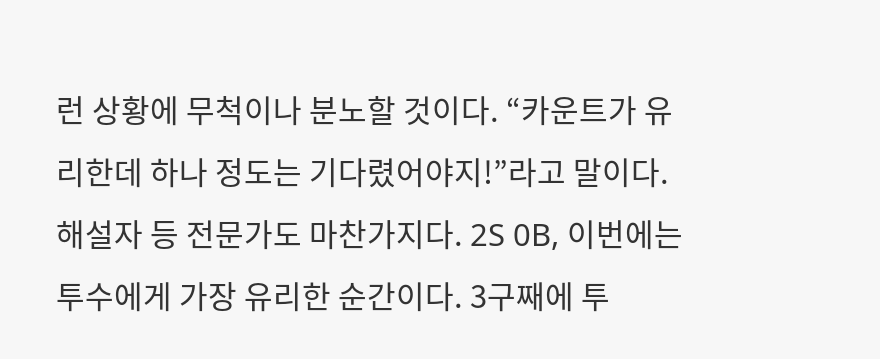런 상황에 무척이나 분노할 것이다. “카운트가 유리한데 하나 정도는 기다렸어야지!”라고 말이다. 해설자 등 전문가도 마찬가지다. 2S 0B, 이번에는 투수에게 가장 유리한 순간이다. 3구째에 투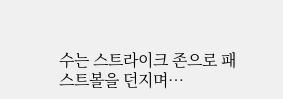수는 스트라이크 존으로 패스트볼을 던지며…